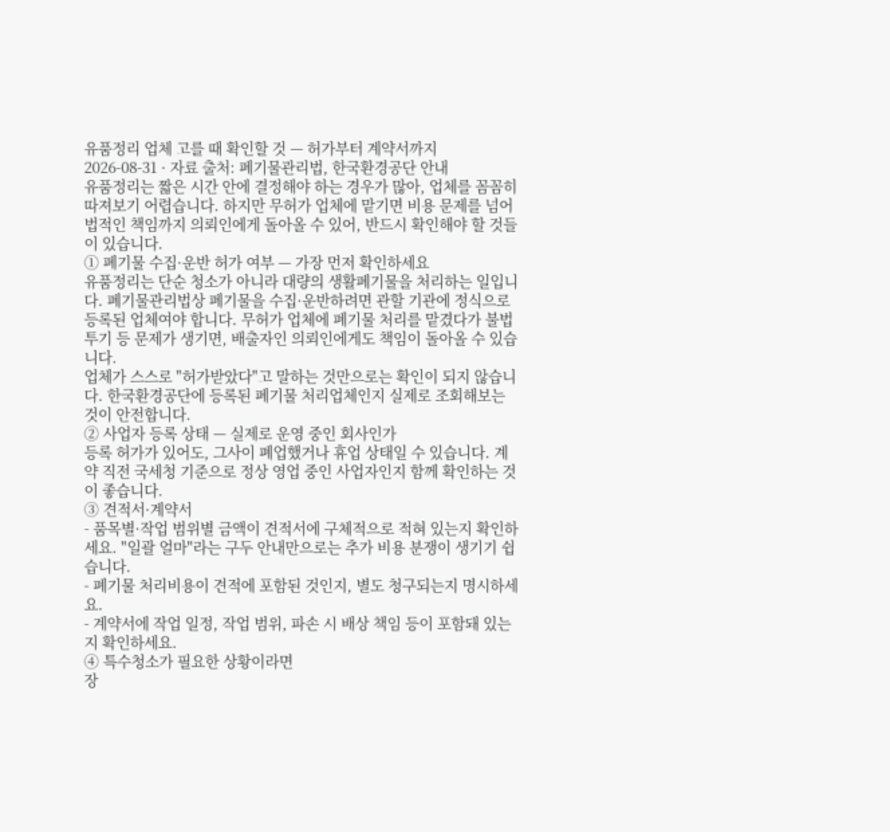유품정리 업체 고를 때 확인할 것 — 허가부터 계약서까지
2026-08-31 · 자료 출처: 폐기물관리법, 한국환경공단 안내
유품정리는 짧은 시간 안에 결정해야 하는 경우가 많아, 업체를 꼼꼼히 따져보기 어렵습니다. 하지만 무허가 업체에 맡기면 비용 문제를 넘어 법적인 책임까지 의뢰인에게 돌아올 수 있어, 반드시 확인해야 할 것들이 있습니다.
① 폐기물 수집·운반 허가 여부 — 가장 먼저 확인하세요
유품정리는 단순 청소가 아니라 대량의 생활폐기물을 처리하는 일입니다. 폐기물관리법상 폐기물을 수집·운반하려면 관할 기관에 정식으로 등록된 업체여야 합니다. 무허가 업체에 폐기물 처리를 맡겼다가 불법 투기 등 문제가 생기면, 배출자인 의뢰인에게도 책임이 돌아올 수 있습니다.
업체가 스스로 "허가받았다"고 말하는 것만으로는 확인이 되지 않습니다. 한국환경공단에 등록된 폐기물 처리업체인지 실제로 조회해보는 것이 안전합니다.
② 사업자 등록 상태 — 실제로 운영 중인 회사인가
등록 허가가 있어도, 그사이 폐업했거나 휴업 상태일 수 있습니다. 계약 직전 국세청 기준으로 정상 영업 중인 사업자인지 함께 확인하는 것이 좋습니다.
③ 견적서·계약서
- 품목별·작업 범위별 금액이 견적서에 구체적으로 적혀 있는지 확인하세요. "일괄 얼마"라는 구두 안내만으로는 추가 비용 분쟁이 생기기 쉽습니다.
- 폐기물 처리비용이 견적에 포함된 것인지, 별도 청구되는지 명시하세요.
- 계약서에 작업 일정, 작업 범위, 파손 시 배상 책임 등이 포함돼 있는지 확인하세요.
④ 특수청소가 필요한 상황이라면
장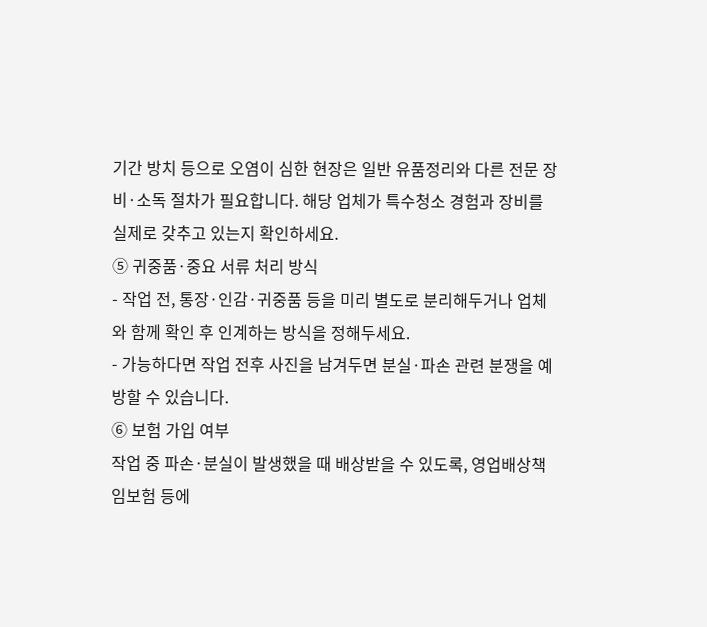기간 방치 등으로 오염이 심한 현장은 일반 유품정리와 다른 전문 장비·소독 절차가 필요합니다. 해당 업체가 특수청소 경험과 장비를 실제로 갖추고 있는지 확인하세요.
⑤ 귀중품·중요 서류 처리 방식
- 작업 전, 통장·인감·귀중품 등을 미리 별도로 분리해두거나 업체와 함께 확인 후 인계하는 방식을 정해두세요.
- 가능하다면 작업 전후 사진을 남겨두면 분실·파손 관련 분쟁을 예방할 수 있습니다.
⑥ 보험 가입 여부
작업 중 파손·분실이 발생했을 때 배상받을 수 있도록, 영업배상책임보험 등에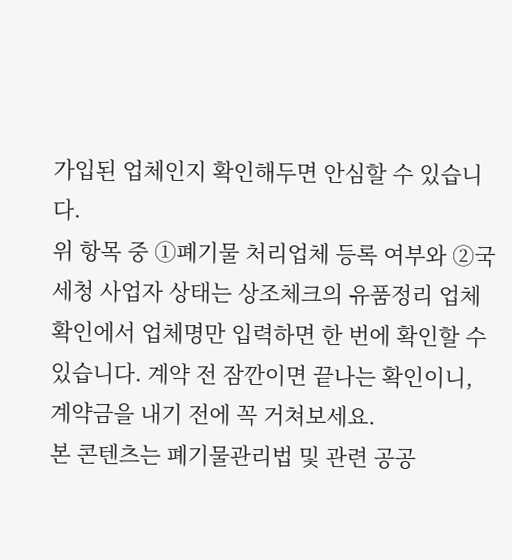가입된 업체인지 확인해두면 안심할 수 있습니다.
위 항목 중 ①폐기물 처리업체 등록 여부와 ②국세청 사업자 상태는 상조체크의 유품정리 업체 확인에서 업체명만 입력하면 한 번에 확인할 수 있습니다. 계약 전 잠깐이면 끝나는 확인이니, 계약금을 내기 전에 꼭 거쳐보세요.
본 콘텐츠는 폐기물관리법 및 관련 공공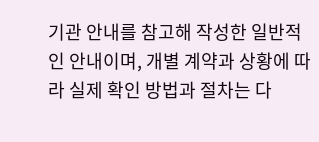기관 안내를 참고해 작성한 일반적인 안내이며, 개별 계약과 상황에 따라 실제 확인 방법과 절차는 다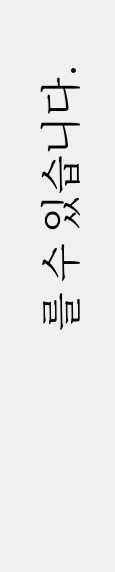를 수 있습니다.